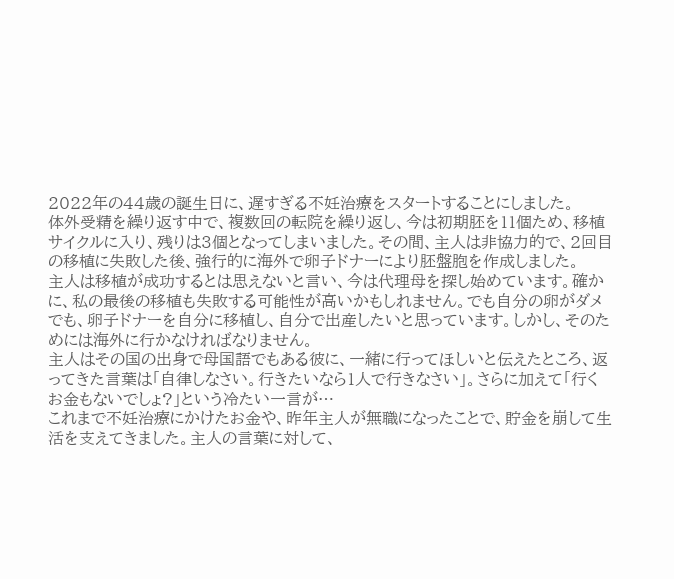2022年の44歳の誕生日に、遅すぎる不妊治療をスタートすることにしました。
体外受精を繰り返す中で、複数回の転院を繰り返し、今は初期胚を11個ため、移植サイクルに入り、残りは3個となってしまいました。その間、主人は非協力的で、2回目の移植に失敗した後、強行的に海外で卵子ドナーにより胚盤胞を作成しました。
主人は移植が成功するとは思えないと言い、今は代理母を探し始めています。確かに、私の最後の移植も失敗する可能性が高いかもしれません。でも自分の卵がダメでも、卵子ドナーを自分に移植し、自分で出産したいと思っています。しかし、そのためには海外に行かなければなりません。
主人はその国の出身で母国語でもある彼に、一緒に行ってほしいと伝えたところ、返ってきた言葉は「自律しなさい。行きたいなら1人で行きなさい」。さらに加えて「行くお金もないでしょ?」という冷たい一言が…
これまで不妊治療にかけたお金や、昨年主人が無職になったことで、貯金を崩して生活を支えてきました。主人の言葉に対して、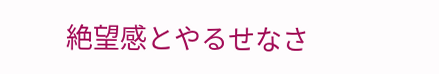絶望感とやるせなさ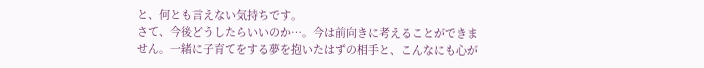と、何とも言えない気持ちです。
さて、今後どうしたらいいのか…。今は前向きに考えることができません。一緒に子育てをする夢を抱いたはずの相手と、こんなにも心が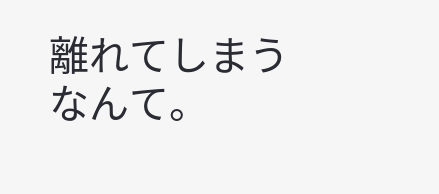離れてしまうなんて。